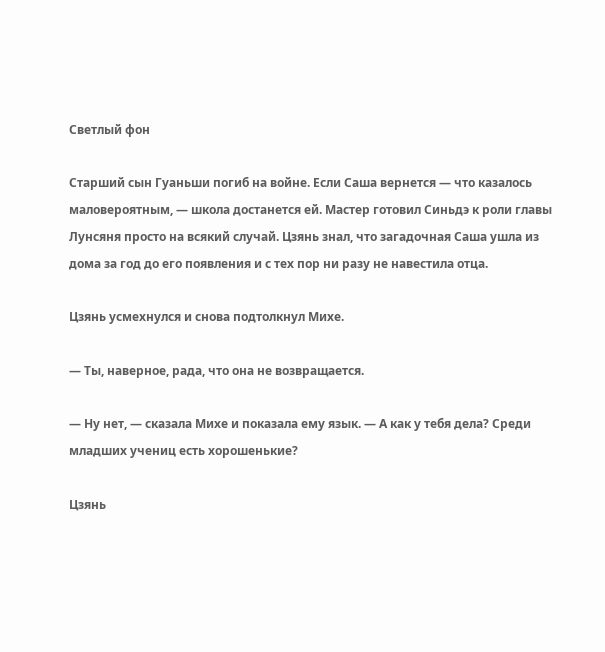Светлый фон

Старший сын Гуаньши погиб на войне. Если Саша вернется — что казалось маловероятным, — школа достанется ей. Мастер готовил Синьдэ к роли главы Лунсяня просто на всякий случай. Цзянь знал, что загадочная Саша ушла из дома за год до его появления и с тех пор ни разу не навестила отца.

Цзянь усмехнулся и снова подтолкнул Михе.

— Ты, наверное, рада, что она не возвращается.

— Ну нет, — сказала Михе и показала ему язык. — А как у тебя дела? Среди младших учениц есть хорошенькие?

Цзянь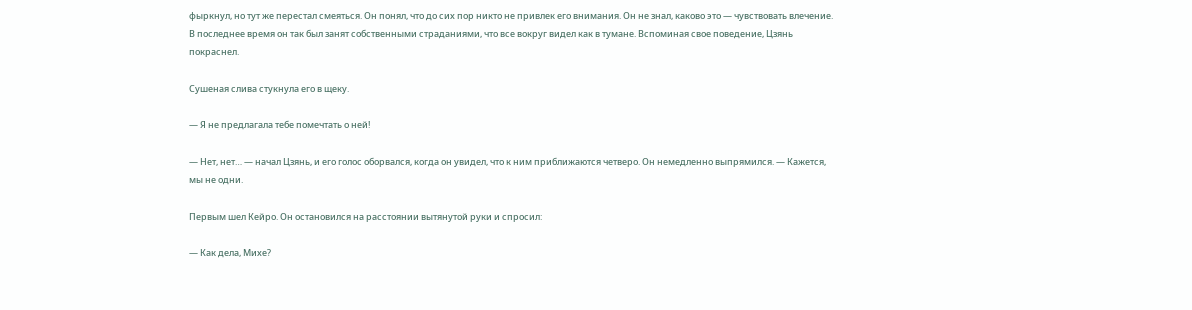фыркнул, но тут же перестал смеяться. Он понял, что до сих пор никто не привлек его внимания. Он не знал, каково это — чувствовать влечение. В последнее время он так был занят собственными страданиями, что все вокруг видел как в тумане. Вспоминая свое поведение, Цзянь покраснел.

Сушеная слива стукнула его в щеку.

— Я не предлагала тебе помечтать о ней!

— Нет, нет… — начал Цзянь, и его голос оборвался, когда он увидел, что к ним приближаются четверо. Он немедленно выпрямился. — Кажется, мы не одни.

Первым шел Кейро. Он остановился на расстоянии вытянутой руки и спросил:

— Как дела, Михе?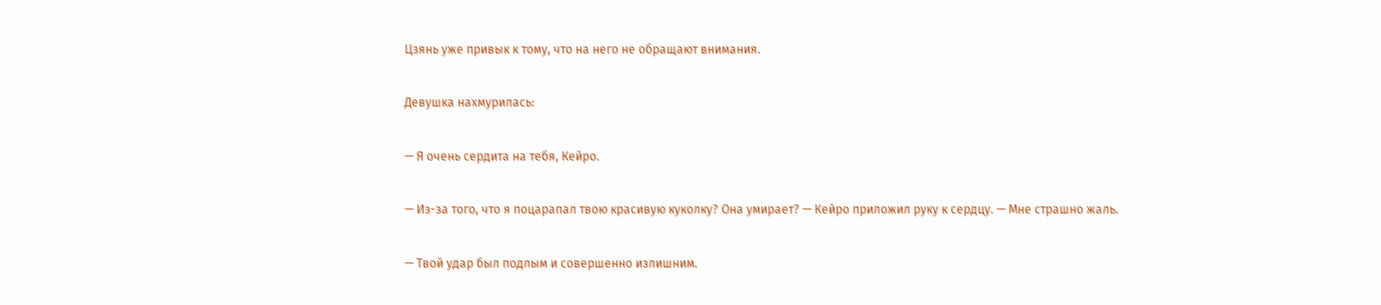Цзянь уже привык к тому, что на него не обращают внимания.

Девушка нахмурилась:

— Я очень сердита на тебя, Кейро.

— Из-за того, что я поцарапал твою красивую куколку? Она умирает? — Кейро приложил руку к сердцу. — Мне страшно жаль.

— Твой удар был подлым и совершенно излишним.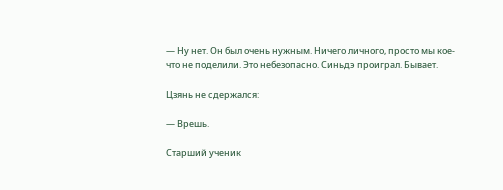— Ну нет. Он был очень нужным. Ничего личного, просто мы кое-что не поделили. Это небезопасно. Синьдэ проиграл. Бывает.

Цзянь не сдержался:

— Врешь.

Старший ученик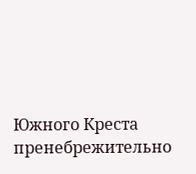Южного Креста пренебрежительно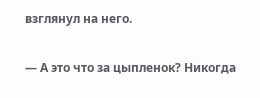взглянул на него.

— А это что за цыпленок? Никогда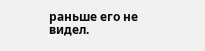раньше его не видел.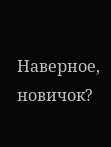Наверное, новичок?